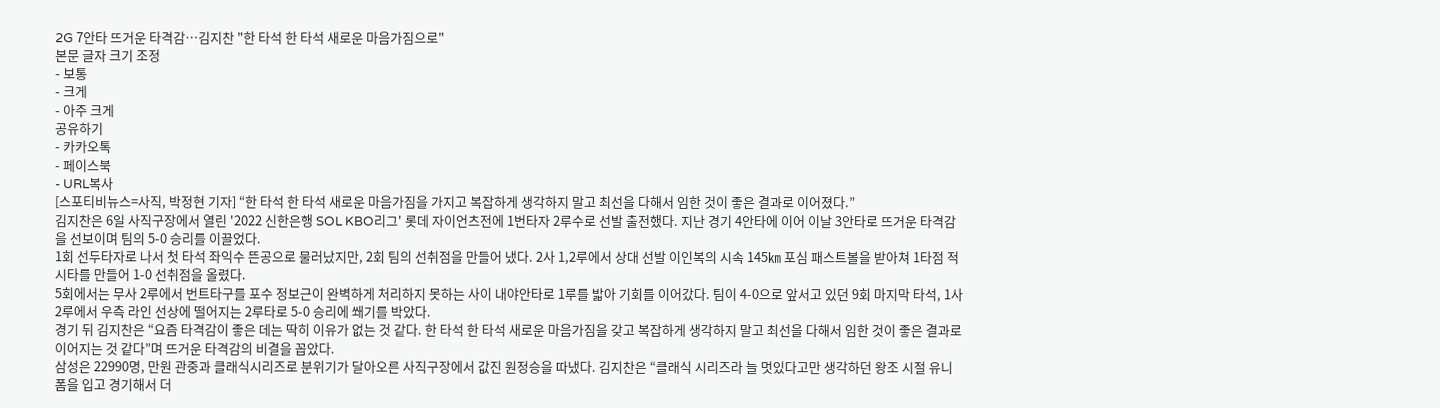2G 7안타 뜨거운 타격감…김지찬 "한 타석 한 타석 새로운 마음가짐으로"
본문 글자 크기 조정
- 보통
- 크게
- 아주 크게
공유하기
- 카카오톡
- 페이스북
- URL복사
[스포티비뉴스=사직, 박정현 기자] “한 타석 한 타석 새로운 마음가짐을 가지고 복잡하게 생각하지 말고 최선을 다해서 임한 것이 좋은 결과로 이어졌다.”
김지찬은 6일 사직구장에서 열린 '2022 신한은행 SOL KBO리그' 롯데 자이언츠전에 1번타자 2루수로 선발 출전했다. 지난 경기 4안타에 이어 이날 3안타로 뜨거운 타격감을 선보이며 팀의 5-0 승리를 이끌었다.
1회 선두타자로 나서 첫 타석 좌익수 뜬공으로 물러났지만, 2회 팀의 선취점을 만들어 냈다. 2사 1,2루에서 상대 선발 이인복의 시속 145㎞ 포심 패스트볼을 받아쳐 1타점 적시타를 만들어 1-0 선취점을 올렸다.
5회에서는 무사 2루에서 번트타구를 포수 정보근이 완벽하게 처리하지 못하는 사이 내야안타로 1루를 밟아 기회를 이어갔다. 팀이 4-0으로 앞서고 있던 9회 마지막 타석, 1사 2루에서 우측 라인 선상에 떨어지는 2루타로 5-0 승리에 쐐기를 박았다.
경기 뒤 김지찬은 “요즘 타격감이 좋은 데는 딱히 이유가 없는 것 같다. 한 타석 한 타석 새로운 마음가짐을 갖고 복잡하게 생각하지 말고 최선을 다해서 임한 것이 좋은 결과로 이어지는 것 같다”며 뜨거운 타격감의 비결을 꼽았다.
삼성은 22990명, 만원 관중과 클래식시리즈로 분위기가 달아오른 사직구장에서 값진 원정승을 따냈다. 김지찬은 “클래식 시리즈라 늘 멋있다고만 생각하던 왕조 시절 유니폼을 입고 경기해서 더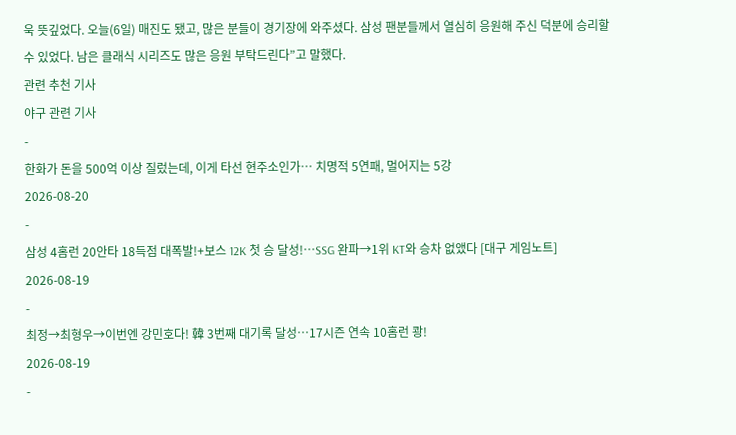욱 뜻깊었다. 오늘(6일) 매진도 됐고, 많은 분들이 경기장에 와주셨다. 삼성 팬분들께서 열심히 응원해 주신 덕분에 승리할 수 있었다. 남은 클래식 시리즈도 많은 응원 부탁드린다”고 말했다.
관련 추천 기사
야구 관련 기사
-
한화가 돈을 500억 이상 질렀는데, 이게 타선 현주소인가… 치명적 5연패, 멀어지는 5강
2026-08-20
-
삼성 4홈런 20안타 18득점 대폭발!+보스 12K 첫 승 달성!…SSG 완파→1위 KT와 승차 없앴다 [대구 게임노트]
2026-08-19
-
최정→최형우→이번엔 강민호다! 韓 3번째 대기록 달성…17시즌 연속 10홈런 쾅!
2026-08-19
-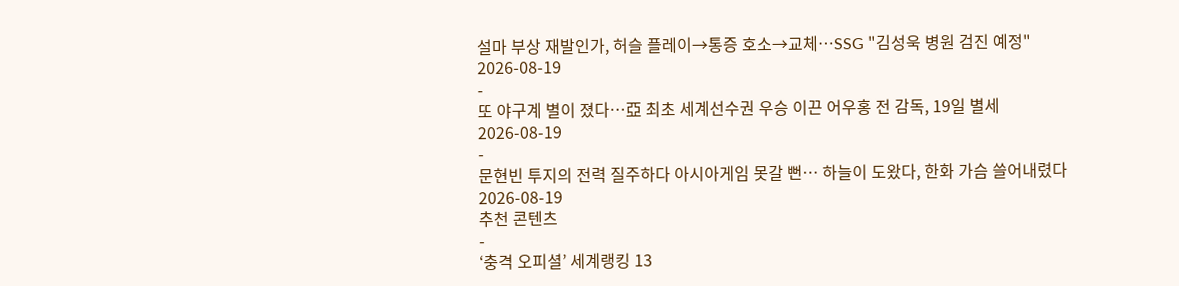설마 부상 재발인가, 허슬 플레이→통증 호소→교체…SSG "김성욱 병원 검진 예정"
2026-08-19
-
또 야구계 별이 졌다…亞 최초 세계선수권 우승 이끈 어우홍 전 감독, 19일 별세
2026-08-19
-
문현빈 투지의 전력 질주하다 아시아게임 못갈 뻔… 하늘이 도왔다, 한화 가슴 쓸어내렸다
2026-08-19
추천 콘텐츠
-
‘충격 오피셜’ 세계랭킹 13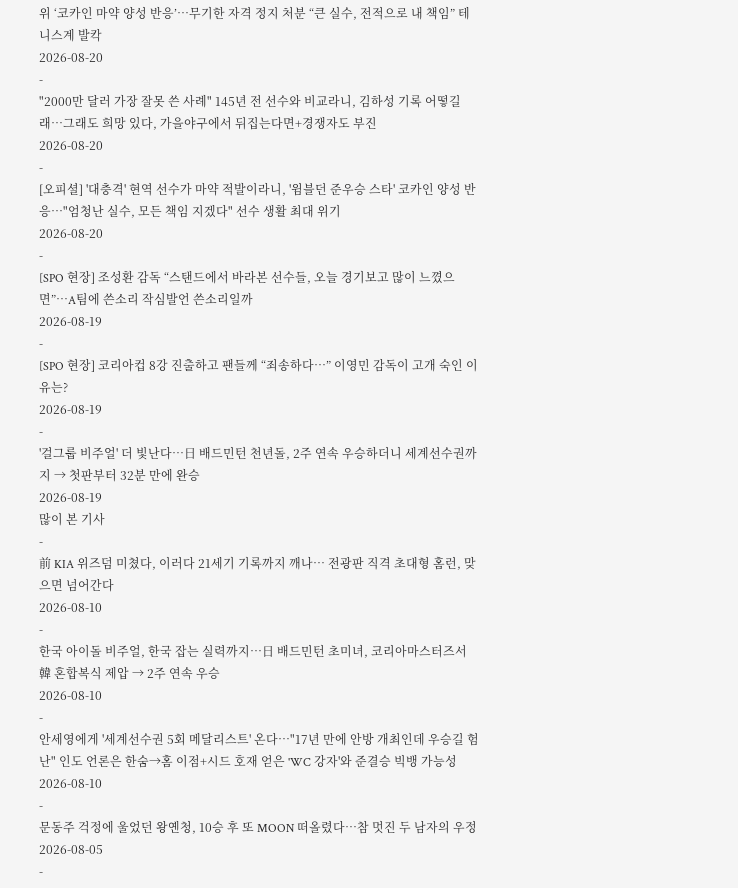위 ‘코카인 마약 양성 반응’…무기한 자격 정지 처분 “큰 실수, 전적으로 내 책임” 테니스계 발칵
2026-08-20
-
"2000만 달러 가장 잘못 쓴 사례" 145년 전 선수와 비교라니, 김하성 기록 어떻길래…그래도 희망 있다, 가을야구에서 뒤집는다면+경쟁자도 부진
2026-08-20
-
[오피셜] '대충격' 현역 선수가 마약 적발이라니, '윔블던 준우승 스타' 코카인 양성 반응…"엄청난 실수, 모든 책임 지겠다" 선수 생활 최대 위기
2026-08-20
-
[SPO 현장] 조성환 감독 “스탠드에서 바라본 선수들, 오늘 경기보고 많이 느꼈으면”…A팀에 쓴소리 작심발언 쓴소리일까
2026-08-19
-
[SPO 현장] 코리아컵 8강 진출하고 팬들께 “죄송하다…” 이영민 감독이 고개 숙인 이유는?
2026-08-19
-
'걸그룹 비주얼' 더 빛난다…日 배드민턴 천년돌, 2주 연속 우승하더니 세계선수권까지 → 첫판부터 32분 만에 완승
2026-08-19
많이 본 기사
-
前 KIA 위즈덤 미쳤다, 이러다 21세기 기록까지 깨나… 전광판 직격 초대형 홈런, 맞으면 넘어간다
2026-08-10
-
한국 아이돌 비주얼, 한국 잡는 실력까지…日 배드민턴 초미녀, 코리아마스터즈서 韓 혼합복식 제압 → 2주 연속 우승
2026-08-10
-
안세영에게 '세계선수권 5회 메달리스트' 온다…"17년 만에 안방 개최인데 우승길 험난" 인도 언론은 한숨→홈 이점+시드 호재 얻은 'WC 강자'와 준결승 빅뱅 가능성
2026-08-10
-
문동주 걱정에 울었던 왕옌청, 10승 후 또 MOON 떠올렸다…참 멋진 두 남자의 우정
2026-08-05
-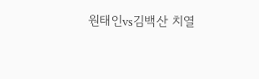원태인vs김백산 치열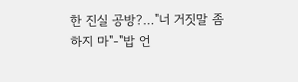한 진실 공방?…"너 거짓말 좀 하지 마"-"밥 언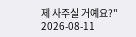제 사주실 거예요?"
2026-08-11